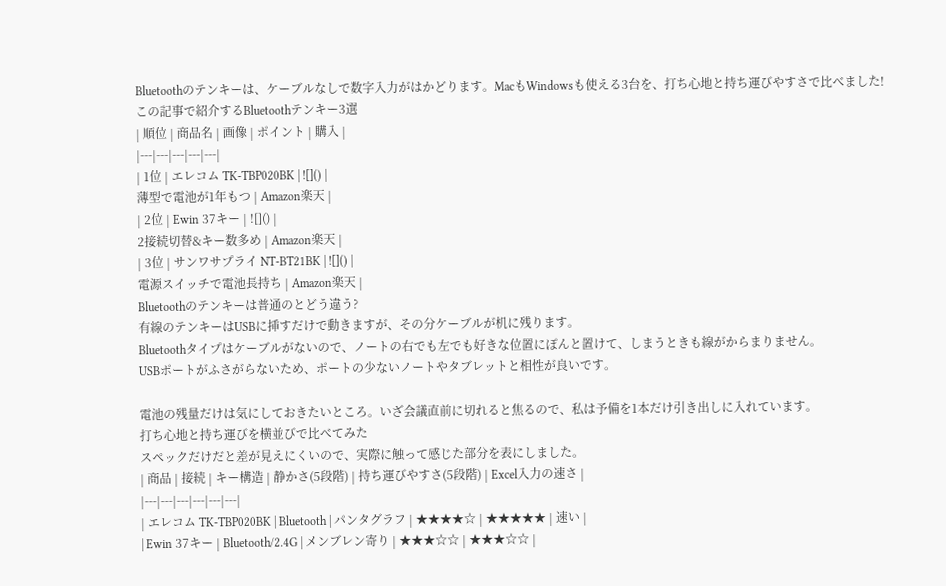Bluetoothのテンキーは、ケーブルなしで数字入力がはかどります。MacもWindowsも使える3台を、打ち心地と持ち運びやすさで比べました!
この記事で紹介するBluetoothテンキー3選
| 順位 | 商品名 | 画像 | ポイント | 購入 |
|---|---|---|---|---|
| 1位 | エレコム TK-TBP020BK | ![]() |
薄型で電池が1年もつ | Amazon楽天 |
| 2位 | Ewin 37キー | ![]() |
2接続切替&キー数多め | Amazon楽天 |
| 3位 | サンワサプライ NT-BT21BK | ![]() |
電源スイッチで電池長持ち | Amazon楽天 |
Bluetoothのテンキーは普通のとどう違う?
有線のテンキーはUSBに挿すだけで動きますが、その分ケーブルが机に残ります。
Bluetoothタイプはケーブルがないので、ノートの右でも左でも好きな位置にぽんと置けて、しまうときも線がからまりません。
USBポートがふさがらないため、ポートの少ないノートやタブレットと相性が良いです。

電池の残量だけは気にしておきたいところ。いざ会議直前に切れると焦るので、私は予備を1本だけ引き出しに入れています。
打ち心地と持ち運びを横並びで比べてみた
スペックだけだと差が見えにくいので、実際に触って感じた部分を表にしました。
| 商品 | 接続 | キー構造 | 静かさ(5段階) | 持ち運びやすさ(5段階) | Excel入力の速さ |
|---|---|---|---|---|---|
| エレコム TK-TBP020BK | Bluetooth | パンタグラフ | ★★★★☆ | ★★★★★ | 速い |
| Ewin 37キー | Bluetooth/2.4G | メンブレン寄り | ★★★☆☆ | ★★★☆☆ |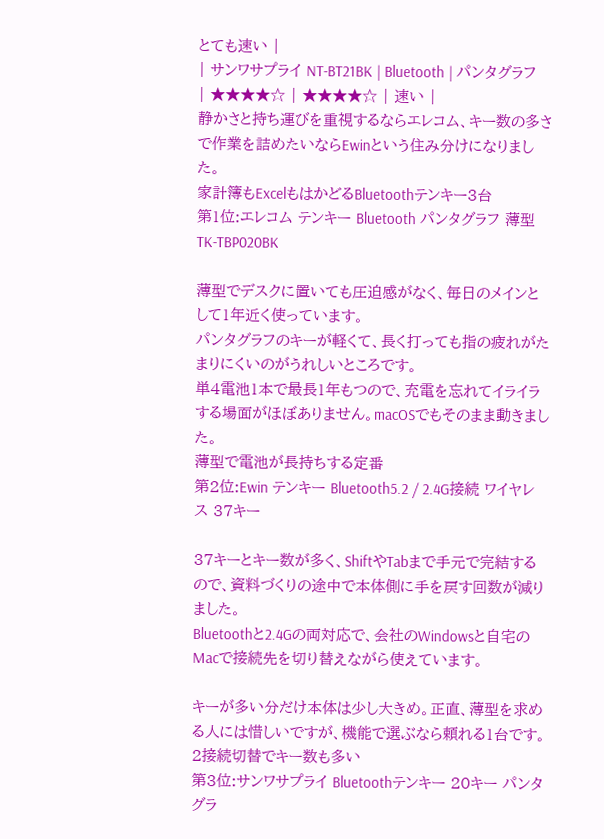とても速い |
| サンワサプライ NT-BT21BK | Bluetooth | パンタグラフ | ★★★★☆ | ★★★★☆ | 速い |
静かさと持ち運びを重視するならエレコム、キー数の多さで作業を詰めたいならEwinという住み分けになりました。
家計簿もExcelもはかどるBluetoothテンキー3台
第1位:エレコム テンキー Bluetooth パンタグラフ 薄型 TK-TBP020BK

薄型でデスクに置いても圧迫感がなく、毎日のメインとして1年近く使っています。
パンタグラフのキーが軽くて、長く打っても指の疲れがたまりにくいのがうれしいところです。
単4電池1本で最長1年もつので、充電を忘れてイライラする場面がほぼありません。macOSでもそのまま動きました。
薄型で電池が長持ちする定番
第2位:Ewin テンキー Bluetooth5.2 / 2.4G接続 ワイヤレス 37キー

37キーとキー数が多く、ShiftやTabまで手元で完結するので、資料づくりの途中で本体側に手を戻す回数が減りました。
Bluetoothと2.4Gの両対応で、会社のWindowsと自宅のMacで接続先を切り替えながら使えています。

キーが多い分だけ本体は少し大きめ。正直、薄型を求める人には惜しいですが、機能で選ぶなら頼れる1台です。
2接続切替でキー数も多い
第3位:サンワサプライ Bluetoothテンキー 20キー パンタグラ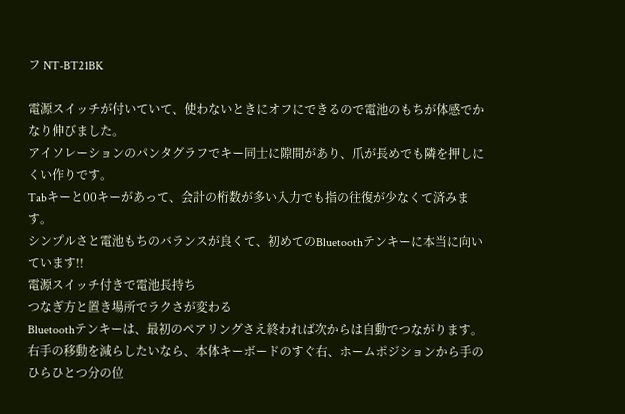フ NT-BT21BK

電源スイッチが付いていて、使わないときにオフにできるので電池のもちが体感でかなり伸びました。
アイソレーションのパンタグラフでキー同士に隙間があり、爪が長めでも隣を押しにくい作りです。
Tabキーと00キーがあって、会計の桁数が多い入力でも指の往復が少なくて済みます。
シンプルさと電池もちのバランスが良くて、初めてのBluetoothテンキーに本当に向いています!!
電源スイッチ付きで電池長持ち
つなぎ方と置き場所でラクさが変わる
Bluetoothテンキーは、最初のペアリングさえ終われば次からは自動でつながります。
右手の移動を減らしたいなら、本体キーボードのすぐ右、ホームポジションから手のひらひとつ分の位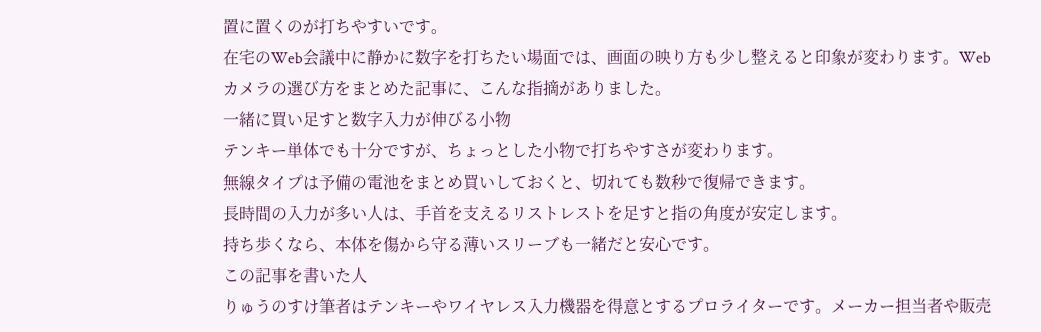置に置くのが打ちやすいです。
在宅のWeb会議中に静かに数字を打ちたい場面では、画面の映り方も少し整えると印象が変わります。Webカメラの選び方をまとめた記事に、こんな指摘がありました。
一緒に買い足すと数字入力が伸びる小物
テンキー単体でも十分ですが、ちょっとした小物で打ちやすさが変わります。
無線タイプは予備の電池をまとめ買いしておくと、切れても数秒で復帰できます。
長時間の入力が多い人は、手首を支えるリストレストを足すと指の角度が安定します。
持ち歩くなら、本体を傷から守る薄いスリーブも一緒だと安心です。
この記事を書いた人
りゅうのすけ筆者はテンキーやワイヤレス入力機器を得意とするプロライターです。メーカー担当者や販売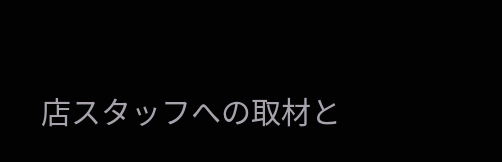店スタッフへの取材と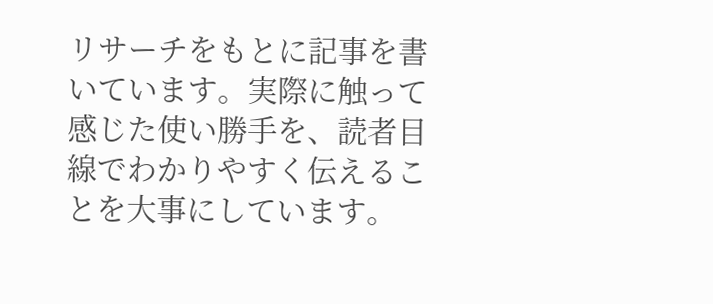リサーチをもとに記事を書いています。実際に触って感じた使い勝手を、読者目線でわかりやすく伝えることを大事にしています。